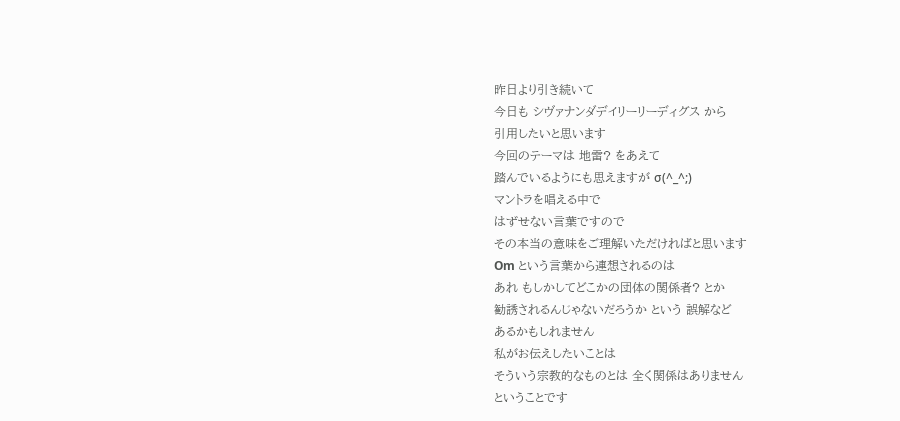昨日より引き続いて
今日も シヴァナンダデイリーリーディグス から
引用したいと思います
今回のテーマは 地雷? をあえて
踏んでいるようにも思えますが σ(^_^;)
マントラを唱える中で
はずせない言葉ですので
その本当の意味をご理解いただければと思います
Om という言葉から連想されるのは
あれ もしかしてどこかの団体の関係者? とか
勧誘されるんじゃないだろうか という 誤解など
あるかもしれません
私がお伝えしたいことは
そういう宗教的なものとは 全く関係はありません
ということです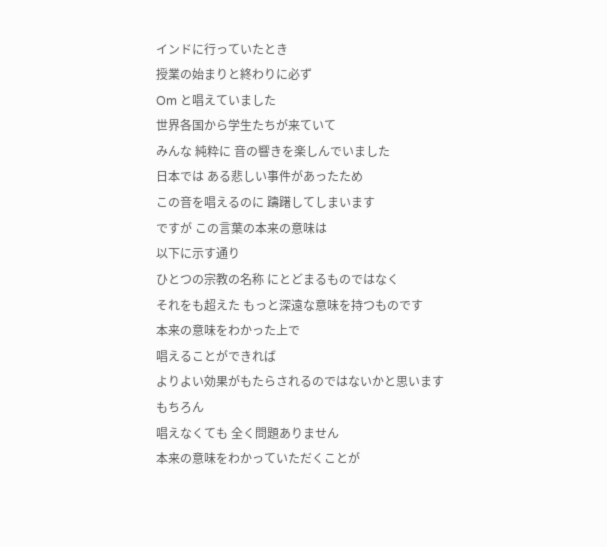インドに行っていたとき
授業の始まりと終わりに必ず
Om と唱えていました
世界各国から学生たちが来ていて
みんな 純粋に 音の響きを楽しんでいました
日本では ある悲しい事件があったため
この音を唱えるのに 躊躇してしまいます
ですが この言葉の本来の意味は
以下に示す通り
ひとつの宗教の名称 にとどまるものではなく
それをも超えた もっと深遠な意味を持つものです
本来の意味をわかった上で
唱えることができれば
よりよい効果がもたらされるのではないかと思います
もちろん
唱えなくても 全く問題ありません
本来の意味をわかっていただくことが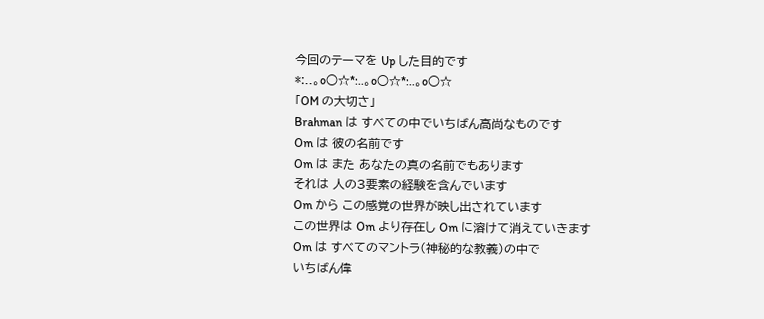今回のテーマを Up した目的です
*:..。o○☆*:..。o○☆*:..。o○☆
「OM の大切さ」
Brahman は すべての中でいちばん高尚なものです
Om は 彼の名前です
Om は また あなたの真の名前でもあります
それは 人の3要素の経験を含んでいます
Om から この感覚の世界が映し出されています
この世界は Om より存在し Om に溶けて消えていきます
Om は すべてのマントラ(神秘的な教義)の中で
いちばん偉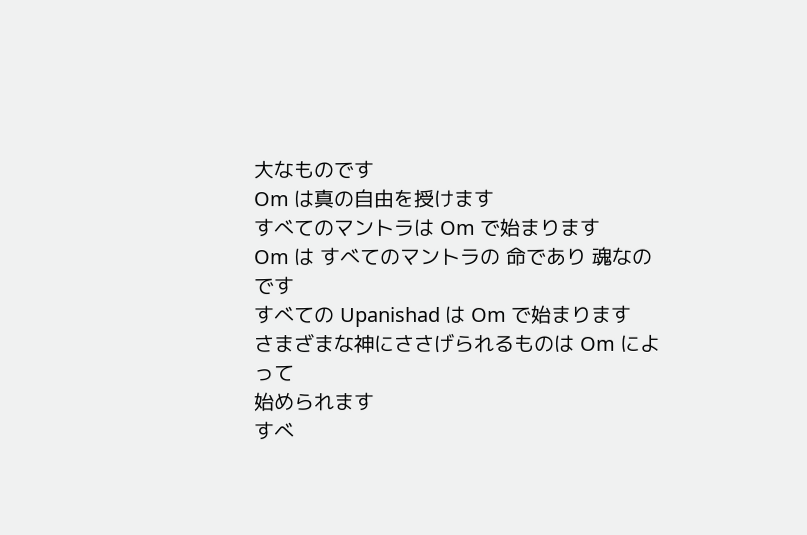大なものです
Om は真の自由を授けます
すべてのマントラは Om で始まります
Om は すべてのマントラの 命であり 魂なのです
すべての Upanishad は Om で始まります
さまざまな神にささげられるものは Om によって
始められます
すべ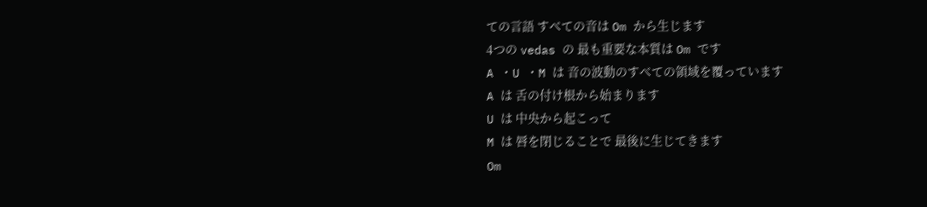ての言語 すべての音は Om から生じます
4つの vedas の 最も重要な本質は Om です
A ・U ・M は 音の波動のすべての領域を覆っています
A は 舌の付け根から始まります
U は 中央から起こって
M は 唇を閉じることで 最後に生じてきます
Om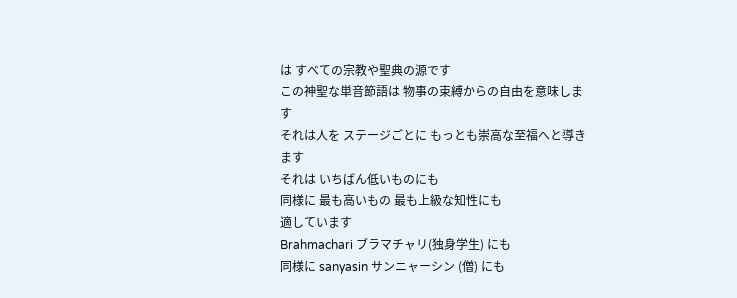は すべての宗教や聖典の源です
この神聖な単音節語は 物事の束縛からの自由を意味します
それは人を ステージごとに もっとも崇高な至福へと導きます
それは いちばん低いものにも
同様に 最も高いもの 最も上級な知性にも
適しています
Brahmachari ブラマチャリ(独身学生) にも
同様に sanyasin サンニャーシン (僧) にも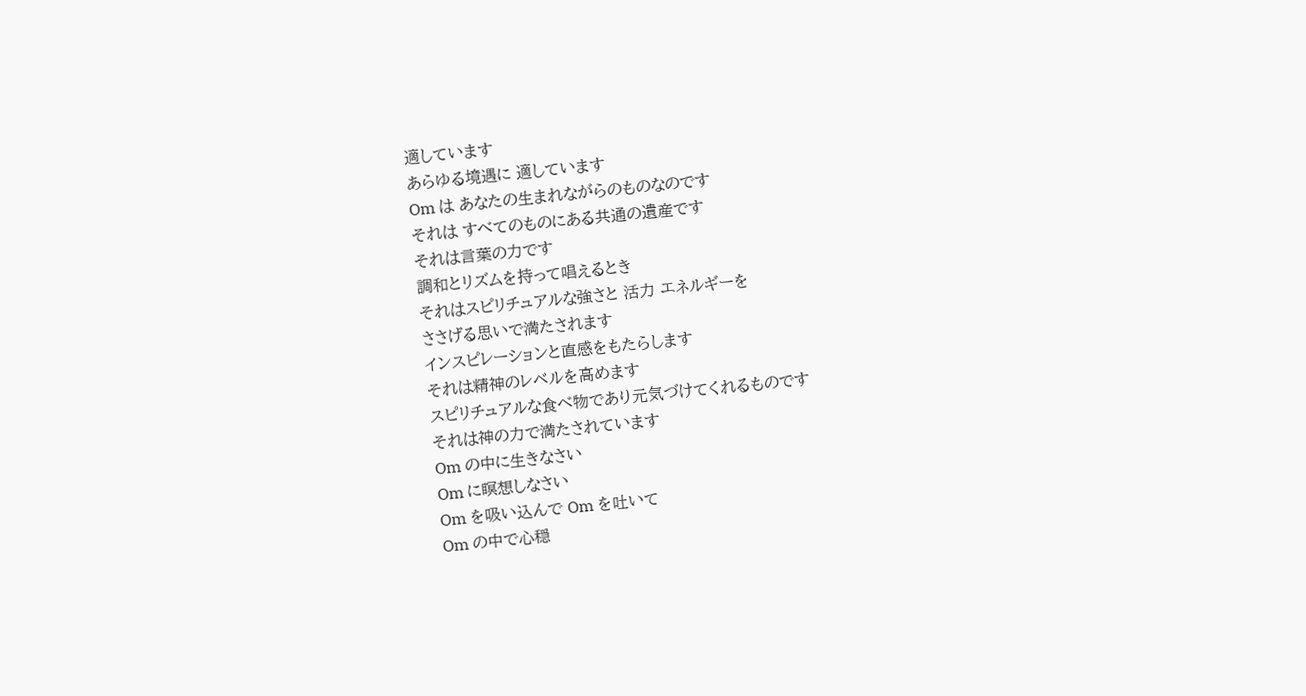適しています
あらゆる境遇に 適しています
Om は あなたの生まれながらのものなのです
それは すべてのものにある共通の遺産です
それは言葉の力です
調和とリズムを持って唱えるとき
それはスピリチュアルな強さと 活力 エネルギーを
ささげる思いで満たされます
インスピレーションと直感をもたらします
それは精神のレベルを高めます
スピリチュアルな食べ物であり元気づけてくれるものです
それは神の力で満たされています
Om の中に生きなさい
Om に瞑想しなさい
Om を吸い込んで Om を吐いて
Om の中で心穏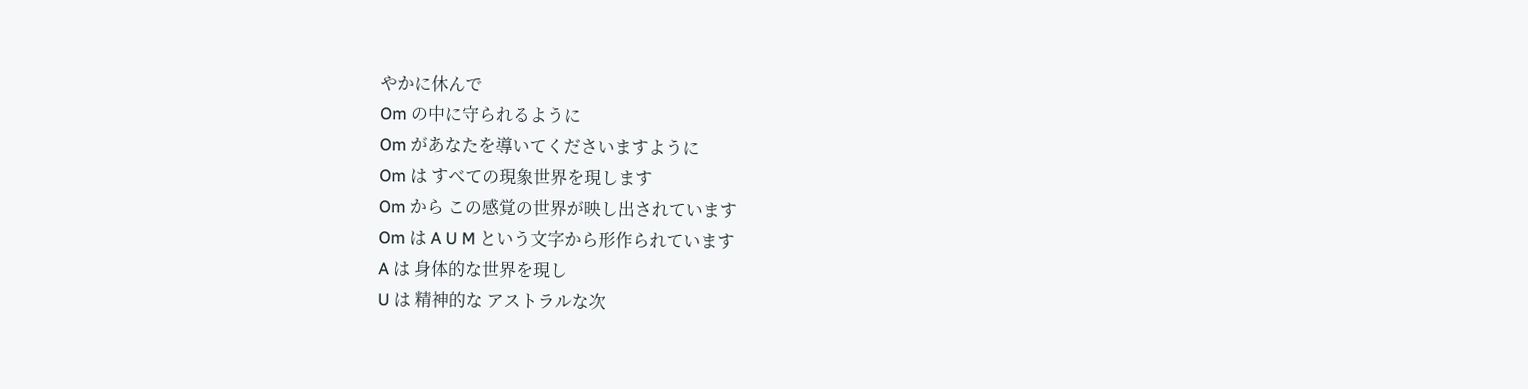やかに休んで
Om の中に守られるように
Om があなたを導いてくださいますように
Om は すべての現象世界を現します
Om から この感覚の世界が映し出されています
Om は A U M という文字から形作られています
A は 身体的な世界を現し
U は 精神的な アストラルな次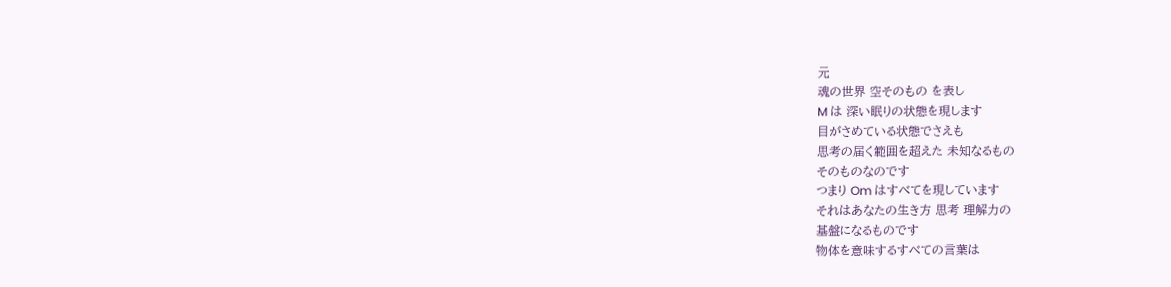元
魂の世界 空そのもの を表し
M は 深い眠りの状態を現します
目がさめている状態でさえも
思考の届く範囲を超えた 未知なるもの
そのものなのです
つまり Om はすべてを現しています
それはあなたの生き方 思考 理解力の
基盤になるものです
物体を意味するすべての言葉は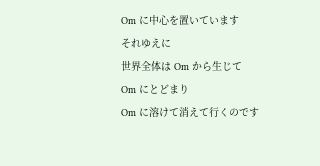Om に中心を置いています
それゆえに
世界全体は Om から生じて
Om にとどまり
Om に溶けて消えて行くのです